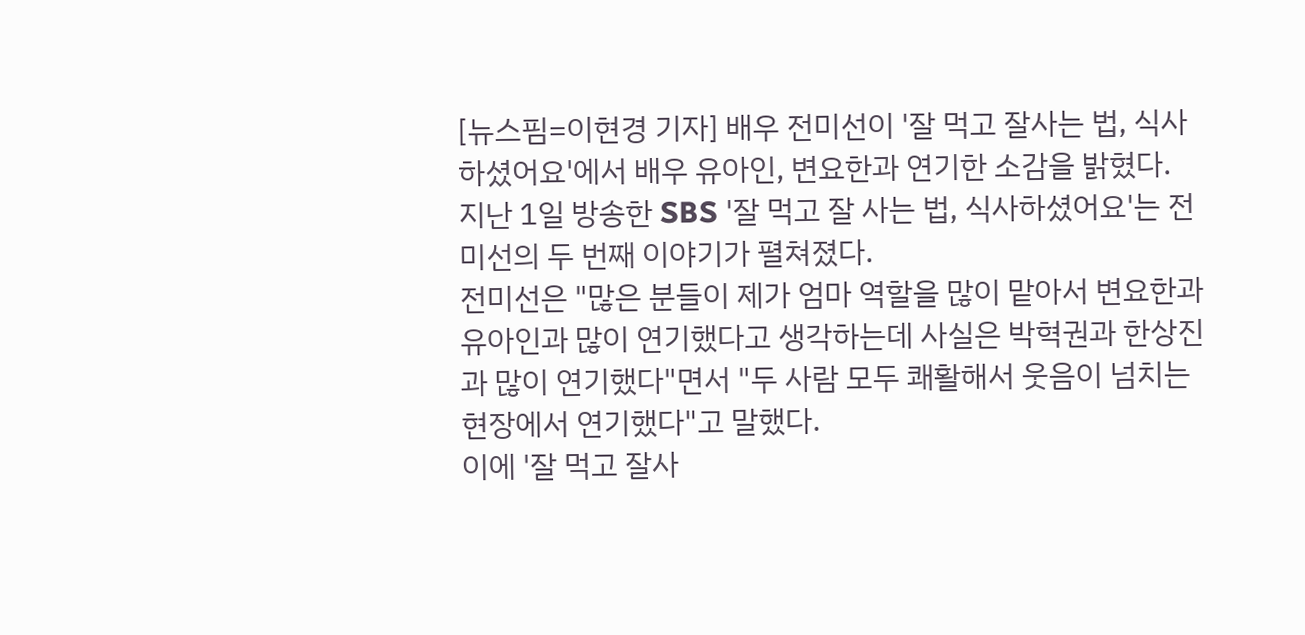[뉴스핌=이현경 기자] 배우 전미선이 '잘 먹고 잘사는 법, 식사하셨어요'에서 배우 유아인, 변요한과 연기한 소감을 밝혔다.
지난 1일 방송한 SBS '잘 먹고 잘 사는 법, 식사하셨어요'는 전미선의 두 번째 이야기가 펼쳐졌다.
전미선은 "많은 분들이 제가 엄마 역할을 많이 맡아서 변요한과 유아인과 많이 연기했다고 생각하는데 사실은 박혁권과 한상진과 많이 연기했다"면서 "두 사람 모두 쾌활해서 웃음이 넘치는 현장에서 연기했다"고 말했다.
이에 '잘 먹고 잘사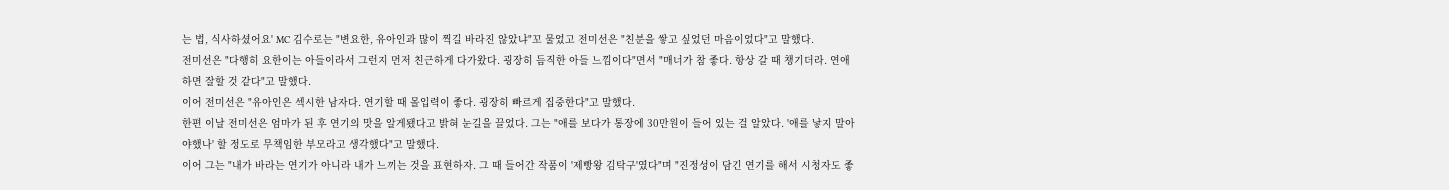는 법, 식사하셨어요' MC 김수로는 "변요한, 유아인과 많이 찍길 바라진 않았냐"꼬 물었고 전미선은 "친분을 쌓고 싶었던 마음이었다"고 말했다.
전미선은 "다행히 요한이는 아들이라서 그런지 먼저 친근하게 다가왔다. 굉장히 듬직한 아들 느낌이다"면서 "매너가 참 좋다. 항상 갈 때 챙기더라. 연애하면 잘할 것 같다"고 말했다.
이어 전미선은 "유아인은 섹시한 남자다. 연기할 때 몰입력이 좋다. 굉장히 빠르게 집중한다"고 말했다.
한편 이날 전미선은 엄마가 된 후 연기의 맛을 알게됐다고 밝혀 눈길을 끌었다. 그는 "애를 보다가 통장에 30만원이 들어 있는 걸 알았다. '애를 낳지 말아야했나' 할 정도로 무책임한 부모라고 생각했다"고 말했다.
이어 그는 "내가 바라는 연기가 아니라 내가 느끼는 것을 표현하자. 그 때 들어간 작품이 '제빵왕 김탁구'였다"며 "진정성이 담긴 연기를 해서 시청자도 좋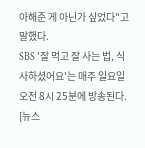아해준 게 아닌가 싶었다"고 말했다.
SBS '잘 먹고 잘 사는 법, 식사하셨어요'는 매주 일요일 오전 8시 25분에 방송된다.
[뉴스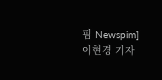핌 Newspim] 이현경 기자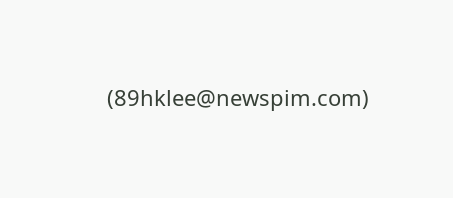(89hklee@newspim.com)